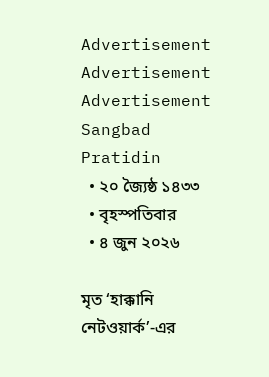Advertisement
Advertisement
Advertisement
Sangbad Pratidin
  • ২০ জ্যৈষ্ঠ ১৪৩৩
  • বৃহস্পতিবার
  • ৪ জুন ২০২৬

মৃত ‘হাক্কানি নেটওয়ার্ক’-এর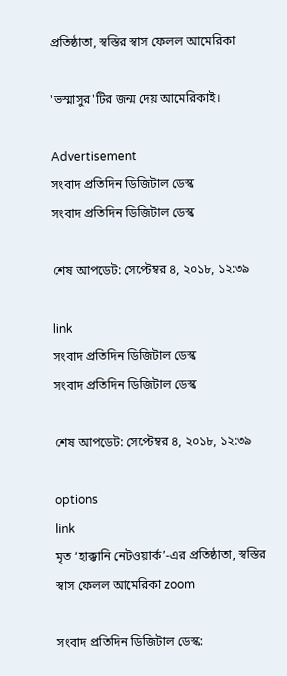প্রতিষ্ঠাতা, স্বস্তির স্বাস ফেলল আমেরিকা

'ভস্মাসুর'টির জন্ম দেয় আমেরিকাই।

Advertisement
সংবাদ প্রতিদিন ডিজিটাল ডেস্ক
সংবাদ প্রতিদিন ডিজিটাল ডেস্ক

শেষ আপডেট: সেপ্টেম্বর ৪, ২০১৮, ১২:৩৯

link
সংবাদ প্রতিদিন ডিজিটাল ডেস্ক
সংবাদ প্রতিদিন ডিজিটাল ডেস্ক

শেষ আপডেট: সেপ্টেম্বর ৪, ২০১৮, ১২:৩৯

options
link
মৃত ‘হাক্কানি নেটওয়ার্ক’-এর প্রতিষ্ঠাতা, স্বস্তির স্বাস ফেলল আমেরিকা zoom

সংবাদ প্রতিদিন ডিজিটাল ডেস্ক: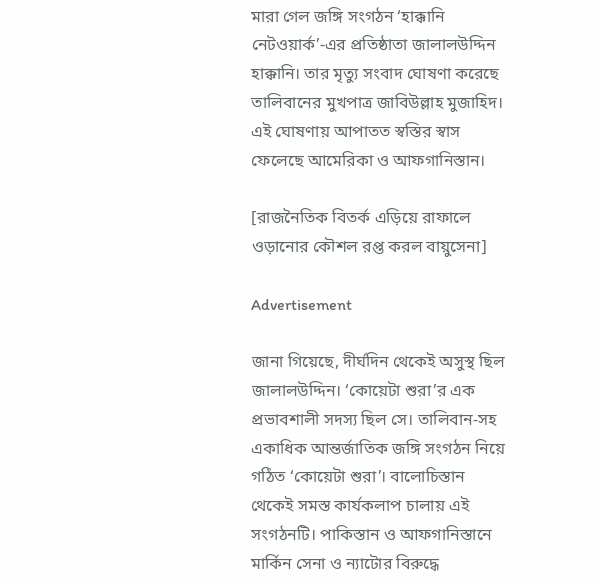মারা গেল জঙ্গি সংগঠন ‘হাক্কানি নেটওয়ার্ক’-এর প্রতিষ্ঠাতা জালালউদ্দিন হাক্কানি। তার মৃত্যু সংবাদ ঘোষণা করেছে তালিবানের মুখপাত্র জাবিউল্লাহ মুজাহিদ। এই ঘোষণায় আপাতত স্বস্তির স্বাস ফেলেছে আমেরিকা ও আফগানিস্তান।

[রাজনৈতিক বিতর্ক এড়িয়ে রাফালে ওড়ানোর কৌশল রপ্ত করল বায়ুসেনা]

Advertisement

জানা গিয়েছে, দীর্ঘদিন থেকেই অসুস্থ ছিল জালালউদ্দিন। ‘কোয়েটা শুরা’র এক প্রভাবশালী সদস্য ছিল সে। তালিবান-সহ একাধিক আন্তর্জাতিক জঙ্গি সংগঠন নিয়ে গঠিত ‘কোয়েটা শুরা’। বালোচিস্তান থেকেই সমস্ত কার্যকলাপ চালায় এই সংগঠনটি। পাকিস্তান ও আফগানিস্তানে মার্কিন সেনা ও ন্যাটোর বিরুদ্ধে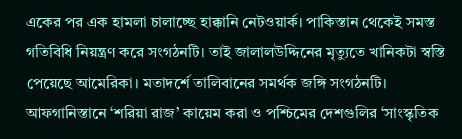একের পর এক হামলা চালাচ্ছে হাক্কানি নেটওয়ার্ক। পাকিস্তান থেকেই সমস্ত গতিবিধি নিয়ন্ত্রণ করে সংগঠনটি। তাই জালালউদ্দিনের মৃত্যুতে খানিকটা স্বস্তি পেয়েছে আমেরিকা। মতাদর্শে তালিবানের সমর্থক জঙ্গি সংগঠনটি। আফগানিস্তানে ‘শরিয়া রাজ’ কায়েম করা ও পশ্চিমের দেশগুলির ‘সাংস্কৃতিক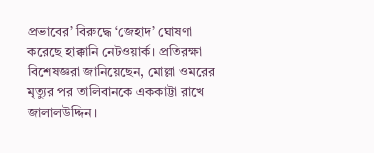প্রভাবের’ বিরুদ্ধে ‘জেহাদ’ ঘোষণা করেছে হাক্কানি নেটওয়ার্ক। প্রতিরক্ষা বিশেষজ্ঞরা জানিয়েছেন, মোল্লা ওমরের মৃত্যুর পর তালিবানকে এককাট্টা রাখে জালালউদ্দিন।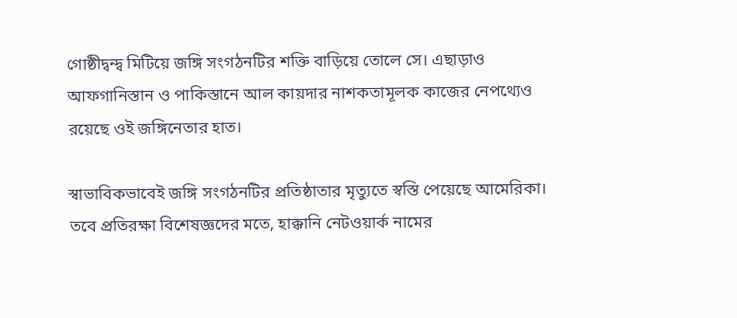গোষ্ঠীদ্বন্দ্ব মিটিয়ে জঙ্গি সংগঠনটির শক্তি বাড়িয়ে তোলে সে। এছাড়াও আফগানিস্তান ও পাকিস্তানে আল কায়দার নাশকতামূলক কাজের নেপথ্যেও রয়েছে ওই জঙ্গিনেতার হাত।

স্বাভাবিকভাবেই জঙ্গি সংগঠনটির প্রতিষ্ঠাতার মৃত্যুতে স্বস্তি পেয়েছে আমেরিকা। তবে প্রতিরক্ষা বিশেষজ্ঞদের মতে, হাক্কানি নেটওয়ার্ক নামের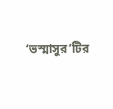‘ভস্মাসুর’টির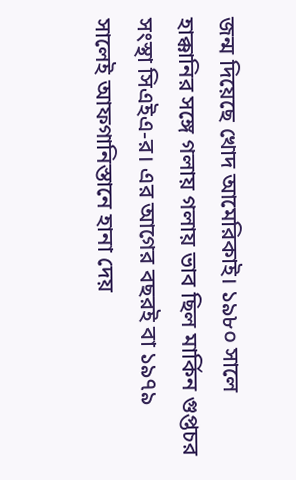জন্ম দিয়েছে খোদ আমেরিকাই। ১৯৮০ সালে হাক্কানির সঙ্গে গলায় গলায় ভাব ছিল মার্কিন গুপ্তচর সংস্থা সিএইএ-র। এর আগের বছরই বা ১৯৭৯ সালেই আফগানিস্তানে হানা দেয়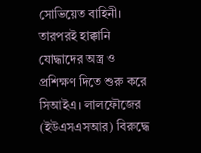সোভিয়েত বাহিনী। তারপরই হাক্কানি যোদ্ধাদের অস্ত্র ও প্রশিক্ষণ দিতে শুরু করে সিআইএ। লালফৌজের (ইউএসএসআর) বিরুদ্ধে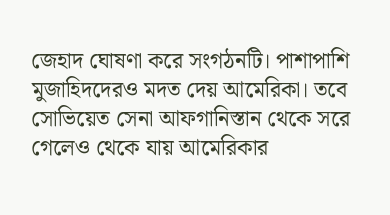জেহাদ ঘোষণা করে সংগঠনটি। পাশাপাশি মুজাহিদদেরও মদত দেয় আমেরিকা। তবে সোভিয়েত সেনা আফগানিস্তান থেকে সরে গেলেও থেকে যায় আমেরিকার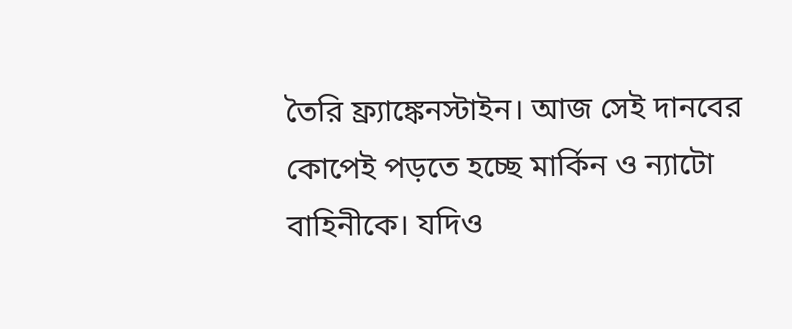তৈরি ফ্র্যাঙ্কেনস্টাইন। আজ সেই দানবের কোপেই পড়তে হচ্ছে মার্কিন ও ন্যাটো বাহিনীকে। যদিও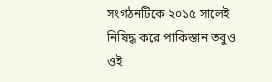সংগঠনটিকে ২০১৫ সালেই নিষিদ্ধ করে পাকিস্তান তবুও ওই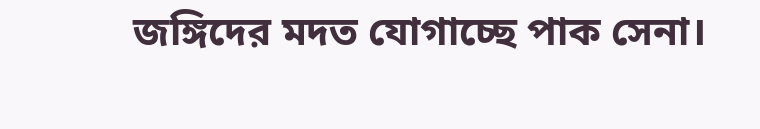জঙ্গিদের মদত যোগাচ্ছে পাক সেনা।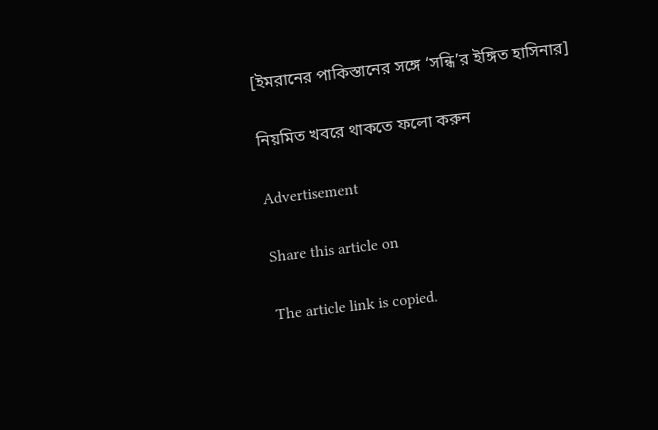[ইমরানের পাকিস্তানের সঙ্গে ‘সন্ধি’র ইঙ্গিত হাসিনার]

নিয়মিত খবরে থাকতে ফলো করুন

Advertisement

Share this article on

The article link is copied.